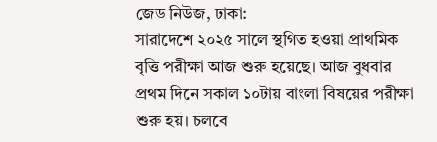জেড নিউজ, ঢাকা:
সারাদেশে ২০২৫ সালে স্থগিত হওয়া প্রাথমিক বৃত্তি পরীক্ষা আজ শুরু হয়েছে। আজ বুধবার প্রথম দিনে সকাল ১০টায় বাংলা বিষয়ের পরীক্ষা শুরু হয়। চলবে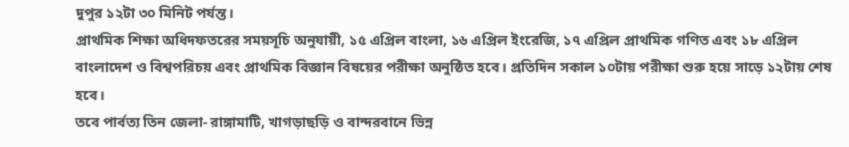দুপুর ১২টা ৩০ মিনিট পর্যন্ত।
প্রাথমিক শিক্ষা অধিদফতরের সময়সূচি অনুযায়ী, ১৫ এপ্রিল বাংলা, ১৬ এপ্রিল ইংরেজি, ১৭ এপ্রিল প্রাথমিক গণিত এবং ১৮ এপ্রিল বাংলাদেশ ও বিশ্বপরিচয় এবং প্রাথমিক বিজ্ঞান বিষয়ের পরীক্ষা অনুষ্ঠিত হবে। প্রতিদিন সকাল ১০টায় পরীক্ষা শুরু হয়ে সাড়ে ১২টায় শেষ হবে।
তবে পার্বত্য তিন জেলা- রাঙ্গামাটি, খাগড়াছড়ি ও বান্দরবানে ভিন্ন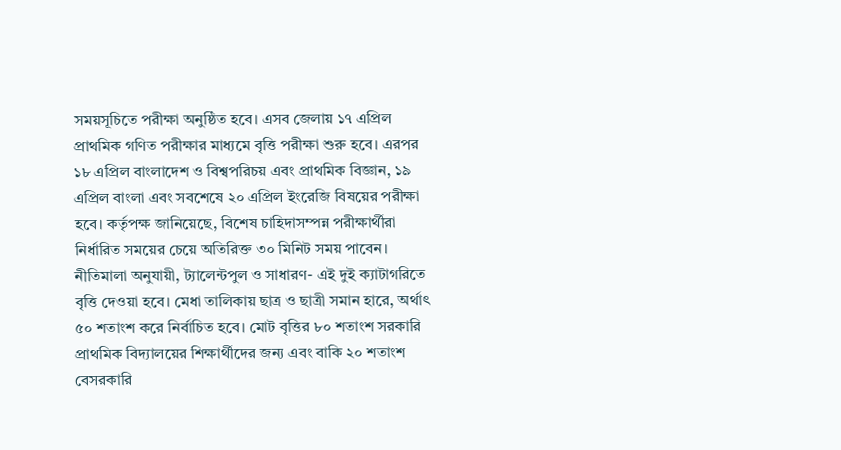সময়সূচিতে পরীক্ষা অনুষ্ঠিত হবে। এসব জেলায় ১৭ এপ্রিল প্রাথমিক গণিত পরীক্ষার মাধ্যমে বৃত্তি পরীক্ষা শুরু হবে। এরপর ১৮ এপ্রিল বাংলাদেশ ও বিশ্বপরিচয় এবং প্রাথমিক বিজ্ঞান, ১৯ এপ্রিল বাংলা এবং সবশেষে ২০ এপ্রিল ইংরেজি বিষয়ের পরীক্ষা হবে। কর্তৃপক্ষ জানিয়েছে, বিশেষ চাহিদাসম্পন্ন পরীক্ষার্থীরা নির্ধারিত সময়ের চেয়ে অতিরিক্ত ৩০ মিনিট সময় পাবেন।
নীতিমালা অনুযায়ী, ট্যালেন্টপুল ও সাধারণ- এই দুই ক্যাটাগরিতে বৃত্তি দেওয়া হবে। মেধা তালিকায় ছাত্র ও ছাত্রী সমান হারে, অর্থাৎ ৫০ শতাংশ করে নির্বাচিত হবে। মোট বৃত্তির ৮০ শতাংশ সরকারি প্রাথমিক বিদ্যালয়ের শিক্ষার্থীদের জন্য এবং বাকি ২০ শতাংশ বেসরকারি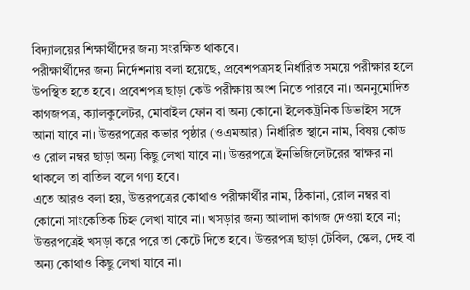বিদ্যালয়ের শিক্ষার্থীদের জন্য সংরক্ষিত থাকবে।
পরীক্ষার্থীদের জন্য নির্দেশনায় বলা হয়েছে, প্রবেশপত্রসহ নির্ধারিত সময়ে পরীক্ষার হলে উপস্থিত হতে হবে। প্রবেশপত্র ছাড়া কেউ পরীক্ষায় অংশ নিতে পারবে না। অননুমোদিত কাগজপত্র, ক্যালকুলেটর, মোবাইল ফোন বা অন্য কোনো ইলেকট্রনিক ডিভাইস সঙ্গে আনা যাবে না। উত্তরপত্রের কভার পৃষ্ঠার (ওএমআর) নির্ধারিত স্থানে নাম, বিষয় কোড ও রোল নম্বর ছাড়া অন্য কিছু লেখা যাবে না। উত্তরপত্রে ইনভিজিলেটরের স্বাক্ষর না থাকলে তা বাতিল বলে গণ্য হবে।
এতে আরও বলা হয়, উত্তরপত্রের কোথাও পরীক্ষার্থীর নাম, ঠিকানা, রোল নম্বর বা কোনো সাংকেতিক চিহ্ন লেখা যাবে না। খসড়ার জন্য আলাদা কাগজ দেওয়া হবে না; উত্তরপত্রেই খসড়া করে পরে তা কেটে দিতে হবে। উত্তরপত্র ছাড়া টেবিল, স্কেল, দেহ বা অন্য কোথাও কিছু লেখা যাবে না।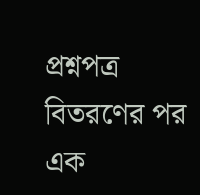প্রশ্নপত্র বিতরণের পর এক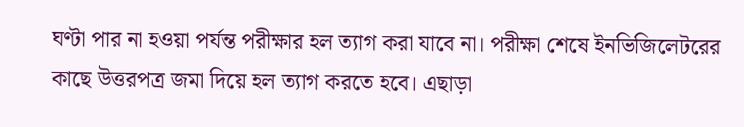ঘণ্টা পার না হওয়া পর্যন্ত পরীক্ষার হল ত্যাগ করা যাবে না। পরীক্ষা শেষে ইনভিজিলেটরের কাছে উত্তরপত্র জমা দিয়ে হল ত্যাগ করতে হবে। এছাড়া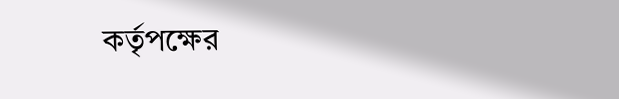কর্তৃপক্ষের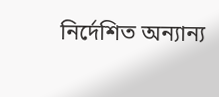নির্দেশিত অন্যান্য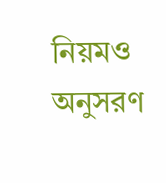নিয়মও অনুসরণ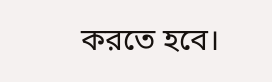করতে হবে।